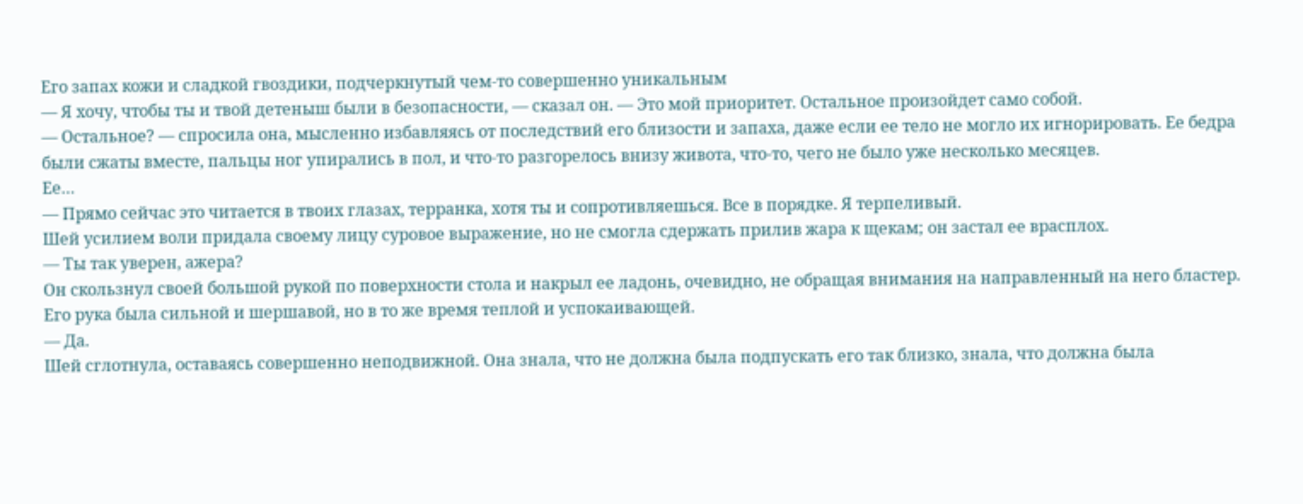Его запах кожи и сладкой гвоздики, подчеркнутый чем-то совершенно уникальным
— Я хочу, чтобы ты и твой детеныш были в безопасности, — сказал он. — Это мой приоритет. Остальное произойдет само собой.
— Остальное? — спросила она, мысленно избавляясь от последствий его близости и запаха, даже если ее тело не могло их игнорировать. Ее бедра были сжаты вместе, пальцы ног упирались в пол, и что-то разгорелось внизу живота, что-то, чего не было уже несколько месяцев.
Ее…
— Прямо сейчас это читается в твоих глазах, терранка, хотя ты и сопротивляешься. Все в порядке. Я терпеливый.
Шей усилием воли придала своему лицу суровое выражение, но не смогла сдержать прилив жара к щекам; он застал ее врасплох.
— Ты так уверен, ажера?
Он скользнул своей большой рукой по поверхности стола и накрыл ее ладонь, очевидно, не обращая внимания на направленный на него бластер. Его рука была сильной и шершавой, но в то же время теплой и успокаивающей.
— Да.
Шей сглотнула, оставаясь совершенно неподвижной. Она знала, что не должна была подпускать его так близко, знала, что должна была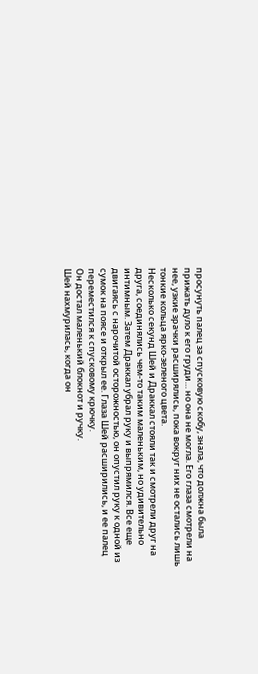просунуть палец за спусковую скобу, знала, что должна была прижать дуло к его груди… но она не могла. Его глаза смотрели на нее, узкие зрачки расширялись, пока вокруг них не остались лишь тонкие кольца ярко-зеленого цвета.
Несколько секунд Шей и Драккал стояли так и смотрели друг на друга, соединялись чем-то таким маленьким, но удивительно интимным. Затем Драккал убрал руку и выпрямился. Все еще двигаясь с нарочитой осторожностью, он опустил руку к одной из сумок на поясе и открыл ее. Глаза Шей расширились, и ее палец переместился к спусковому крючку.
Он достал маленький блокнот и ручку.
Шей нахмурилась, когда он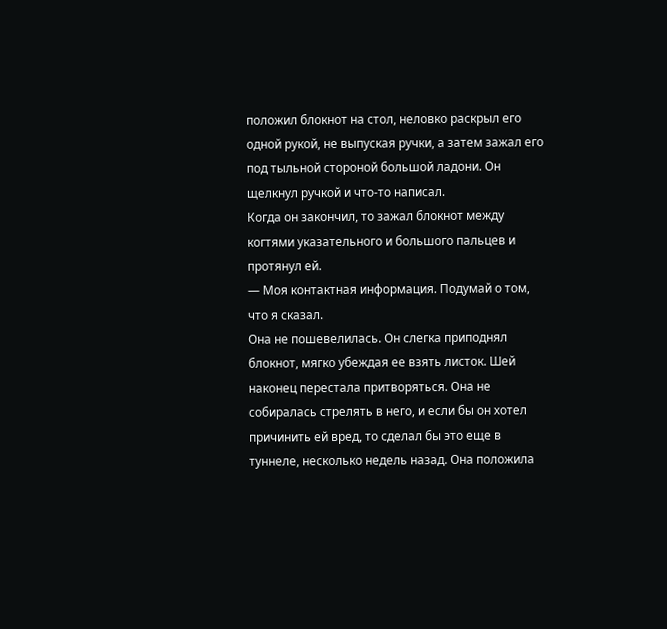положил блокнот на стол, неловко раскрыл его одной рукой, не выпуская ручки, а затем зажал его под тыльной стороной большой ладони. Он щелкнул ручкой и что-то написал.
Когда он закончил, то зажал блокнот между когтями указательного и большого пальцев и протянул ей.
— Моя контактная информация. Подумай о том, что я сказал.
Она не пошевелилась. Он слегка приподнял блокнот, мягко убеждая ее взять листок. Шей наконец перестала притворяться. Она не собиралась стрелять в него, и если бы он хотел причинить ей вред, то сделал бы это еще в туннеле, несколько недель назад. Она положила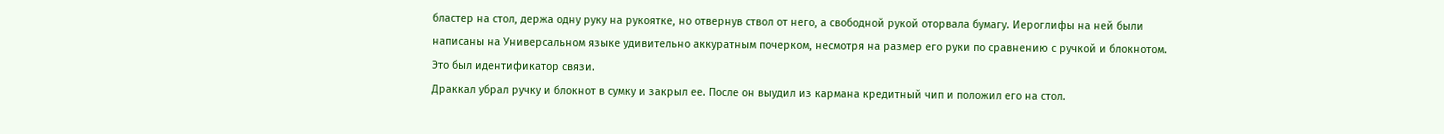бластер на стол, держа одну руку на рукоятке, но отвернув ствол от него, а свободной рукой оторвала бумагу. Иероглифы на ней были написаны на Универсальном языке удивительно аккуратным почерком, несмотря на размер его руки по сравнению с ручкой и блокнотом. Это был идентификатор связи.
Драккал убрал ручку и блокнот в сумку и закрыл ее. После он выудил из кармана кредитный чип и положил его на стол.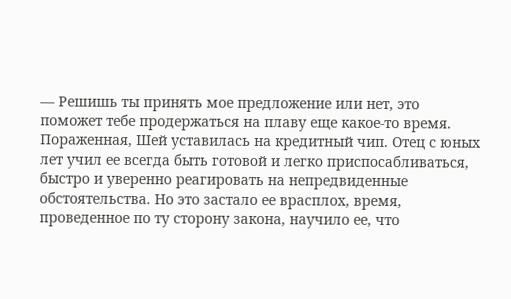— Решишь ты принять мое предложение или нет, это поможет тебе продержаться на плаву еще какое-то время.
Пораженная, Шей уставилась на кредитный чип. Отец с юных лет учил ее всегда быть готовой и легко приспосабливаться, быстро и уверенно реагировать на непредвиденные обстоятельства. Но это застало ее врасплох, время, проведенное по ту сторону закона, научило ее, что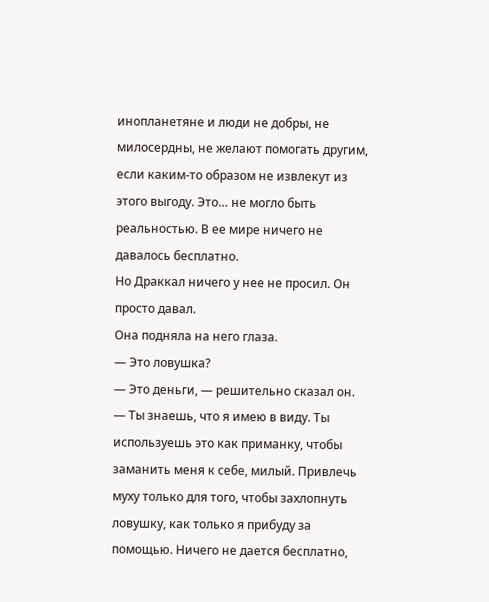инопланетяне и люди не добры, не милосердны, не желают помогать другим, если каким-то образом не извлекут из этого выгоду. Это… не могло быть реальностью. В ее мире ничего не давалось бесплатно.
Но Драккал ничего у нее не просил. Он просто давал.
Она подняла на него глаза.
— Это ловушка?
— Это деньги, — решительно сказал он.
— Ты знаешь, что я имею в виду. Ты используешь это как приманку, чтобы заманить меня к себе, милый. Привлечь муху только для того, чтобы захлопнуть ловушку, как только я прибуду за помощью. Ничего не дается бесплатно,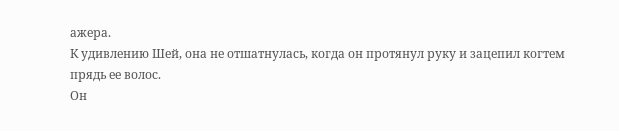ажера.
К удивлению Шей, она не отшатнулась, когда он протянул руку и зацепил когтем прядь ее волос.
Он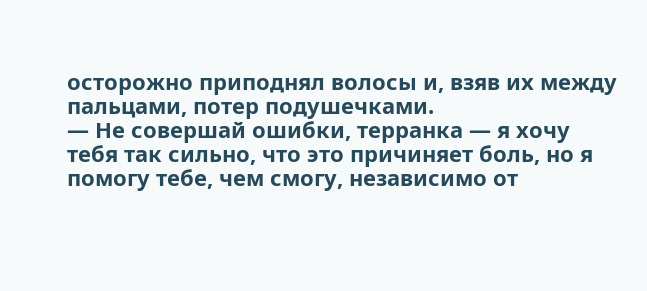осторожно приподнял волосы и, взяв их между пальцами, потер подушечками.
— Не совершай ошибки, терранка — я хочу тебя так сильно, что это причиняет боль, но я помогу тебе, чем смогу, независимо от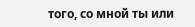того, со мной ты или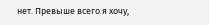нет. Превыше всего я хочу,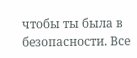чтобы ты была в безопасности. Все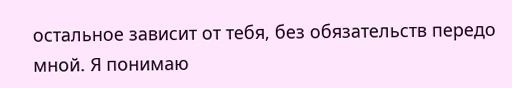остальное зависит от тебя, без обязательств передо мной. Я понимаю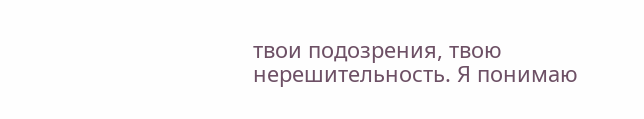твои подозрения, твою нерешительность. Я понимаю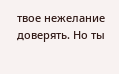твое нежелание доверять. Но ты